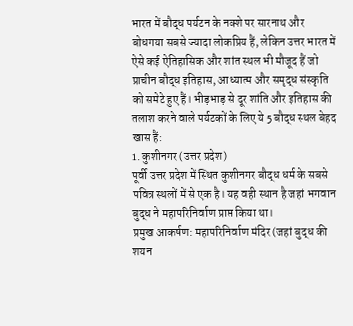भारत में बौद्ध पर्यटन के नक्शे पर सारनाथ और बोधगया सबसे ज्यादा लोकप्रिय हैं, लेकिन उत्तर भारत में ऐसे कई ऐतिहासिक और शांत स्थल भी मौजूद हैं जो प्राचीन बौद्ध इतिहास, आध्यात्म और समृद्ध संस्कृति को समेटे हुए हैं। भीड़भाड़ से दूर शांति और इतिहास की तलाश करने वाले पर्यटकों के लिए ये 5 बौद्ध स्थल बेहद खास हैं:
1. कुशीनगर (उत्तर प्रदेश)
पूर्वी उत्तर प्रदेश में स्थित कुशीनगर बौद्ध धर्म के सबसे पवित्र स्थलों में से एक है। यह वही स्थान है जहां भगवान बुद्ध ने महापरिनिर्वाण प्राप्त किया था।
प्रमुख आकर्षण: महापरिनिर्वाण मंदिर (जहां बुद्ध की शयन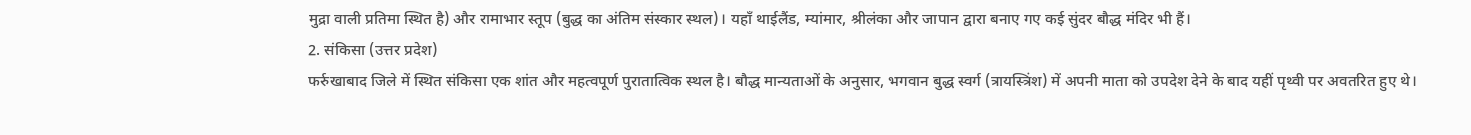मुद्रा वाली प्रतिमा स्थित है) और रामाभार स्तूप (बुद्ध का अंतिम संस्कार स्थल)। यहाँ थाईलैंड, म्यांमार, श्रीलंका और जापान द्वारा बनाए गए कई सुंदर बौद्ध मंदिर भी हैं।
2. संकिसा (उत्तर प्रदेश)
फर्रुखाबाद जिले में स्थित संकिसा एक शांत और महत्वपूर्ण पुरातात्विक स्थल है। बौद्ध मान्यताओं के अनुसार, भगवान बुद्ध स्वर्ग (त्रायस्त्रिंश) में अपनी माता को उपदेश देने के बाद यहीं पृथ्वी पर अवतरित हुए थे।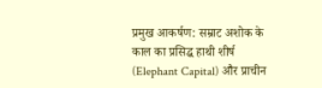प्रमुख आकर्षण: सम्राट अशोक के काल का प्रसिद्ध हाथी शीर्ष (Elephant Capital) और प्राचीन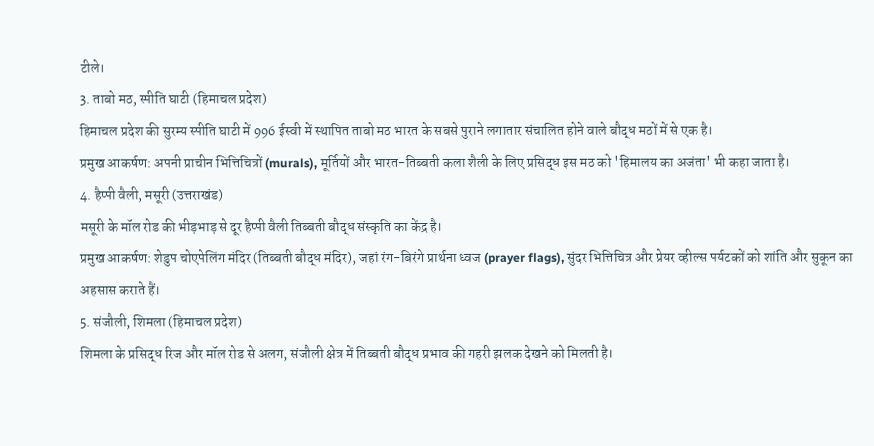टीले।
3. ताबो मठ, स्पीति घाटी (हिमाचल प्रदेश)
हिमाचल प्रदेश की सुरम्य स्पीति घाटी में 996 ईस्वी में स्थापित ताबो मठ भारत के सबसे पुराने लगातार संचालित होने वाले बौद्ध मठों में से एक है।
प्रमुख आकर्षण: अपनी प्राचीन भित्तिचित्रों (murals), मूर्तियों और भारत-तिब्बती कला शैली के लिए प्रसिद्ध इस मठ को 'हिमालय का अजंता' भी कहा जाता है।
4. हैप्पी वैली, मसूरी (उत्तराखंड)
मसूरी के मॉल रोड की भीड़भाड़ से दूर हैप्पी वैली तिब्बती बौद्ध संस्कृति का केंद्र है।
प्रमुख आकर्षण: शेडुप चोएपेलिंग मंदिर (तिब्बती बौद्ध मंदिर), जहां रंग-बिरंगे प्रार्थना ध्वज (prayer flags), सुंदर भित्तिचित्र और प्रेयर व्हील्स पर्यटकों को शांति और सुकून का अहसास कराते हैं।
5. संजौली, शिमला (हिमाचल प्रदेश)
शिमला के प्रसिद्ध रिज और मॉल रोड से अलग, संजौली क्षेत्र में तिब्बती बौद्ध प्रभाव की गहरी झलक देखने को मिलती है।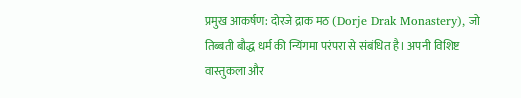प्रमुख आकर्षण: दोरजे द्राक मठ (Dorje Drak Monastery), जो तिब्बती बौद्ध धर्म की न्यिंगमा परंपरा से संबंधित है। अपनी विशिष्ट वास्तुकला और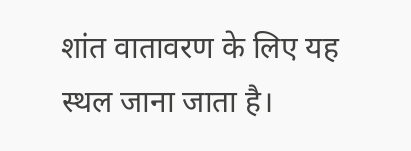शांत वातावरण के लिए यह स्थल जाना जाता है।